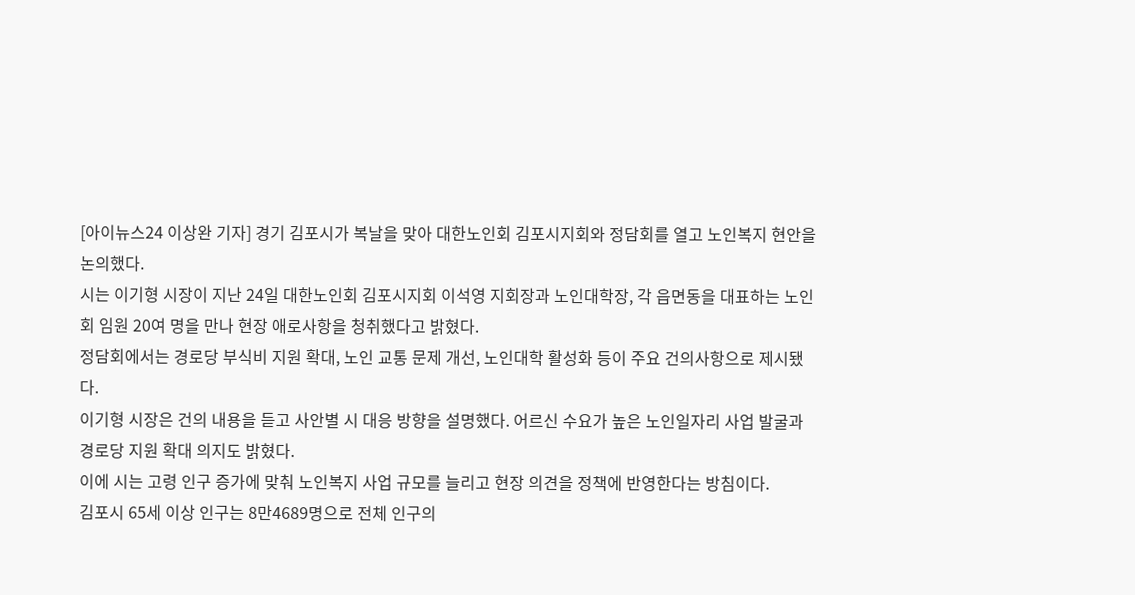[아이뉴스24 이상완 기자] 경기 김포시가 복날을 맞아 대한노인회 김포시지회와 정담회를 열고 노인복지 현안을 논의했다.
시는 이기형 시장이 지난 24일 대한노인회 김포시지회 이석영 지회장과 노인대학장, 각 읍면동을 대표하는 노인회 임원 20여 명을 만나 현장 애로사항을 청취했다고 밝혔다.
정담회에서는 경로당 부식비 지원 확대, 노인 교통 문제 개선, 노인대학 활성화 등이 주요 건의사항으로 제시됐다.
이기형 시장은 건의 내용을 듣고 사안별 시 대응 방향을 설명했다. 어르신 수요가 높은 노인일자리 사업 발굴과 경로당 지원 확대 의지도 밝혔다.
이에 시는 고령 인구 증가에 맞춰 노인복지 사업 규모를 늘리고 현장 의견을 정책에 반영한다는 방침이다.
김포시 65세 이상 인구는 8만4689명으로 전체 인구의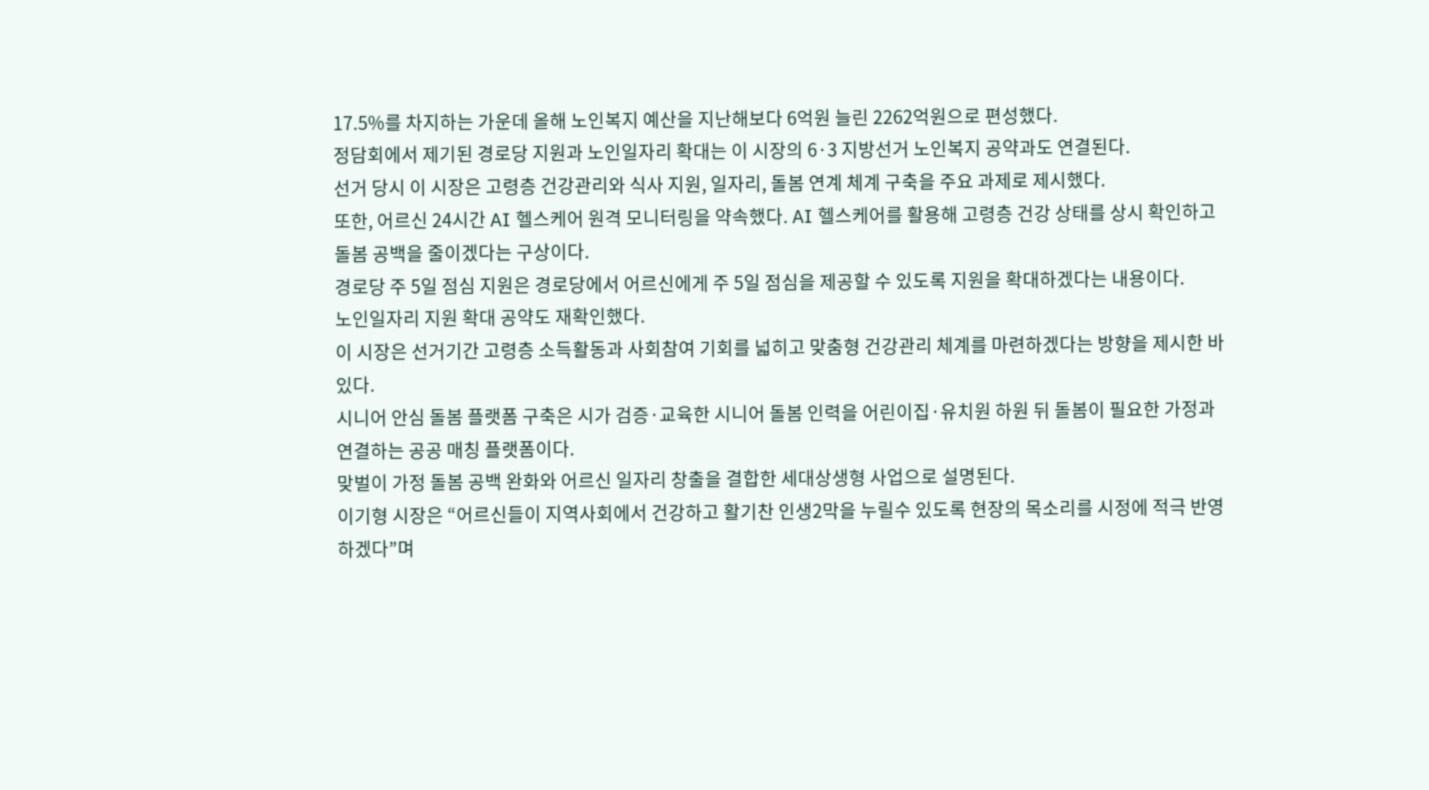17.5%를 차지하는 가운데 올해 노인복지 예산을 지난해보다 6억원 늘린 2262억원으로 편성했다.
정담회에서 제기된 경로당 지원과 노인일자리 확대는 이 시장의 6·3 지방선거 노인복지 공약과도 연결된다.
선거 당시 이 시장은 고령층 건강관리와 식사 지원, 일자리, 돌봄 연계 체계 구축을 주요 과제로 제시했다.
또한, 어르신 24시간 AI 헬스케어 원격 모니터링을 약속했다. AI 헬스케어를 활용해 고령층 건강 상태를 상시 확인하고 돌봄 공백을 줄이겠다는 구상이다.
경로당 주 5일 점심 지원은 경로당에서 어르신에게 주 5일 점심을 제공할 수 있도록 지원을 확대하겠다는 내용이다.
노인일자리 지원 확대 공약도 재확인했다.
이 시장은 선거기간 고령층 소득활동과 사회참여 기회를 넓히고 맞춤형 건강관리 체계를 마련하겠다는 방향을 제시한 바 있다.
시니어 안심 돌봄 플랫폼 구축은 시가 검증·교육한 시니어 돌봄 인력을 어린이집·유치원 하원 뒤 돌봄이 필요한 가정과 연결하는 공공 매칭 플랫폼이다.
맞벌이 가정 돌봄 공백 완화와 어르신 일자리 창출을 결합한 세대상생형 사업으로 설명된다.
이기형 시장은 “어르신들이 지역사회에서 건강하고 활기찬 인생2막을 누릴수 있도록 현장의 목소리를 시정에 적극 반영하겠다”며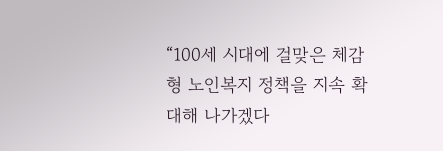“100세 시대에 걸맞은 체감형 노인복지 정책을 지속 확대해 나가겠다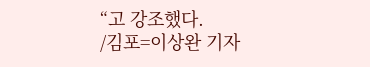“고 강조했다.
/김포=이상완 기자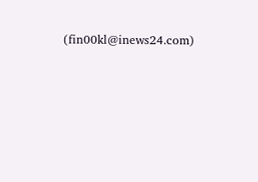(fin00kl@inews24.com)